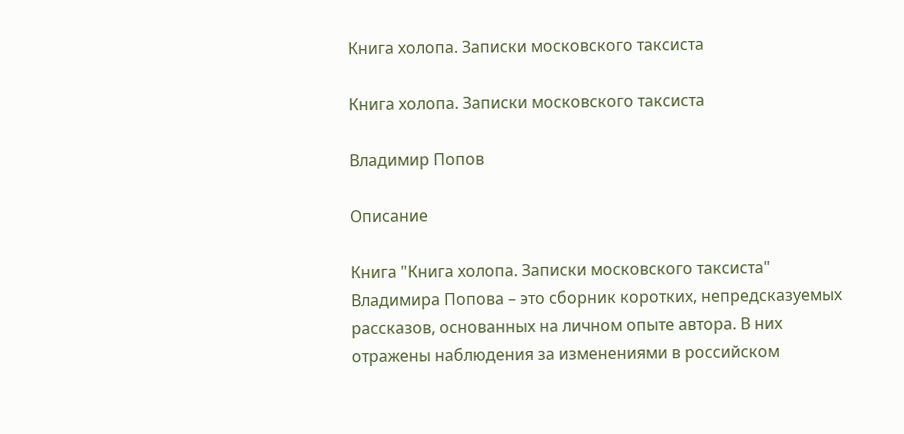Книга холопа. Записки московского таксиста

Книга холопа. Записки московского таксиста

Владимир Попов

Описание

Книга "Книга холопа. Записки московского таксиста" Владимира Попова – это сборник коротких, непредсказуемых рассказов, основанных на личном опыте автора. В них отражены наблюдения за изменениями в российском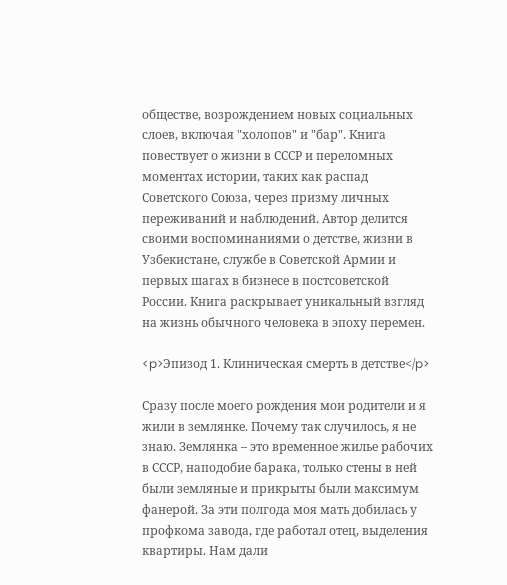обществе, возрождением новых социальных слоев, включая "холопов" и "бар". Книга повествует о жизни в СССР и переломных моментах истории, таких как распад Советского Союза, через призму личных переживаний и наблюдений. Автор делится своими воспоминаниями о детстве, жизни в Узбекистане, службе в Советской Армии и первых шагах в бизнесе в постсоветской России. Книга раскрывает уникальный взгляд на жизнь обычного человека в эпоху перемен.

<p>Эпизод 1. Клиническая смерть в детстве</p>

Сразу после моего рождения мои родители и я жили в землянке. Почему так случилось, я не знаю. Землянка – это временное жилье рабочих в СССР, наподобие барака, только стены в ней были земляные и прикрыты были максимум фанерой. За эти полгода моя мать добилась у профкома завода, где работал отец, выделения квартиры. Нам дали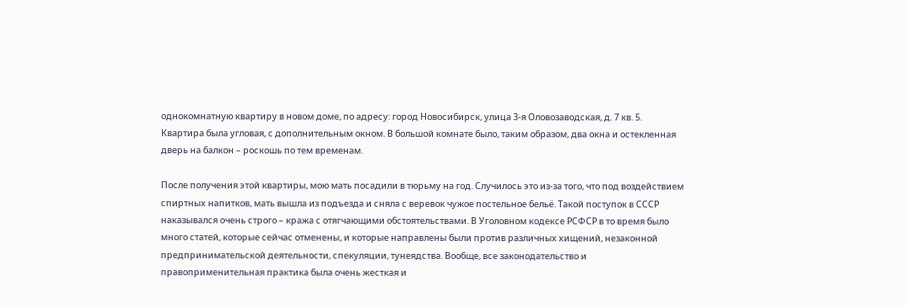однокомнатную квартиру в новом доме, по адресу: город Новосибирск, улица 3-я Оловозаводская, д. 7 кв. 5. Квартира была угловая, с дополнительным окном. В большой комнате было, таким образом, два окна и остекленная дверь на балкон – роскошь по тем временам.

После получения этой квартиры, мою мать посадили в тюрьму на год. Случилось это из-за того, что под воздействием спиртных напитков, мать вышла из подъезда и сняла с веревок чужое постельное бельё. Такой поступок в СССР наказывался очень строго – кража с отягчающими обстоятельствами. В Уголовном кодексе РСФСР в то время было много статей, которые сейчас отменены, и которые направлены были против различных хищений, незаконной предпринимательской деятельности, спекуляции, тунеядства. Вообще, все законодательство и правоприменительная практика была очень жесткая и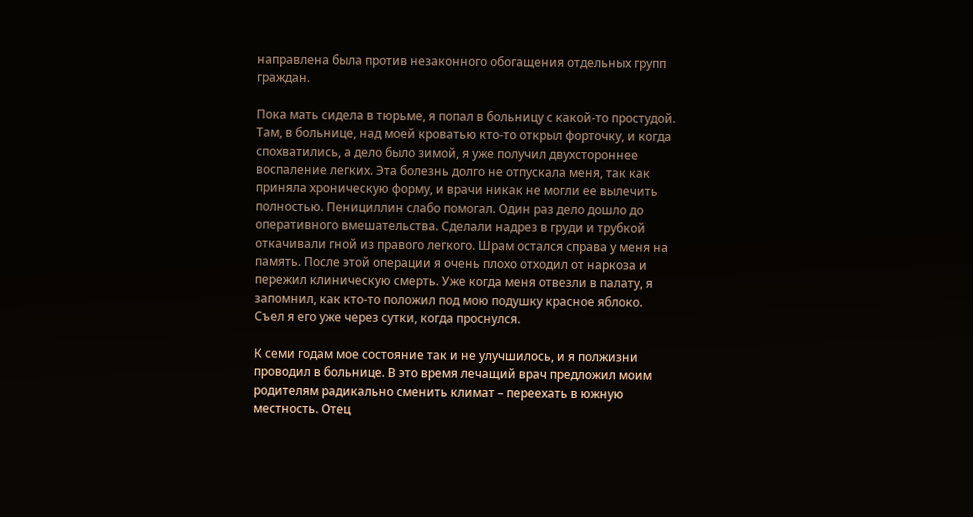направлена была против незаконного обогащения отдельных групп граждан.

Пока мать сидела в тюрьме, я попал в больницу с какой-то простудой. Там, в больнице, над моей кроватью кто-то открыл форточку, и когда спохватились, а дело было зимой, я уже получил двухстороннее воспаление легких. Эта болезнь долго не отпускала меня, так как приняла хроническую форму, и врачи никак не могли ее вылечить полностью. Пенициллин слабо помогал. Один раз дело дошло до оперативного вмешательства. Сделали надрез в груди и трубкой откачивали гной из правого легкого. Шрам остался справа у меня на память. После этой операции я очень плохо отходил от наркоза и пережил клиническую смерть. Уже когда меня отвезли в палату, я запомнил, как кто-то положил под мою подушку красное яблоко. Съел я его уже через сутки, когда проснулся.

К семи годам мое состояние так и не улучшилось, и я полжизни проводил в больнице. В это время лечащий врач предложил моим родителям радикально сменить климат – переехать в южную местность. Отец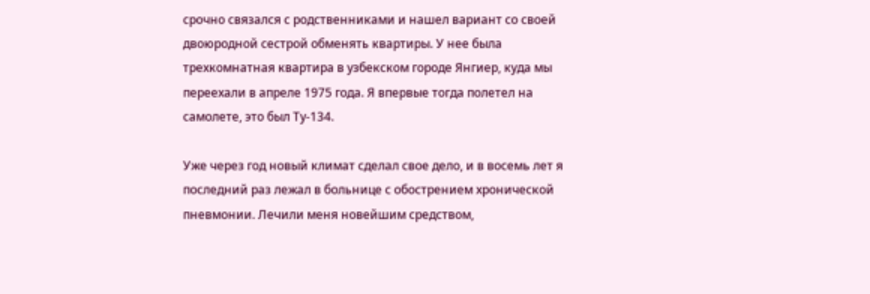срочно связался с родственниками и нашел вариант со своей двоюродной сестрой обменять квартиры. У нее была трехкомнатная квартира в узбекском городе Янгиер, куда мы переехали в апреле 1975 года. Я впервые тогда полетел на самолете, это был Ту-134.

Уже через год новый климат сделал свое дело, и в восемь лет я последний раз лежал в больнице с обострением хронической пневмонии. Лечили меня новейшим средством,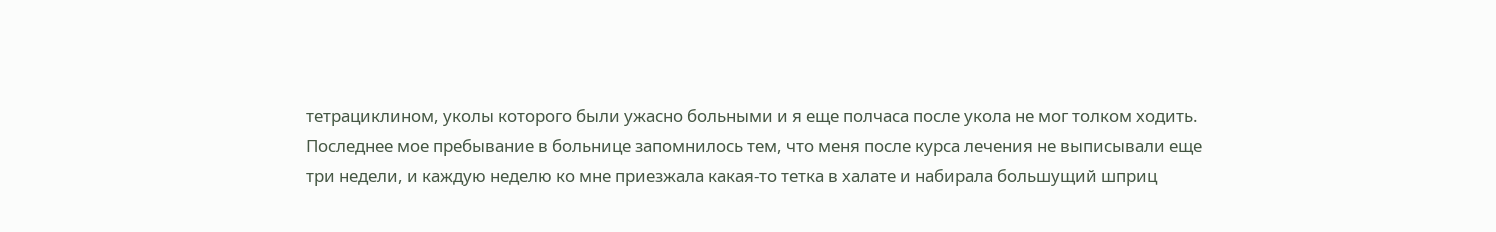тетрациклином, уколы которого были ужасно больными и я еще полчаса после укола не мог толком ходить. Последнее мое пребывание в больнице запомнилось тем, что меня после курса лечения не выписывали еще три недели, и каждую неделю ко мне приезжала какая-то тетка в халате и набирала большущий шприц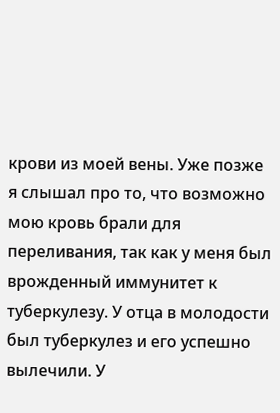крови из моей вены. Уже позже я слышал про то, что возможно мою кровь брали для переливания, так как у меня был врожденный иммунитет к туберкулезу. У отца в молодости был туберкулез и его успешно вылечили. У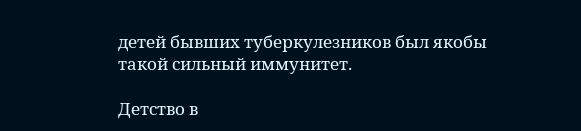детей бывших туберкулезников был якобы такой сильный иммунитет.

Детство в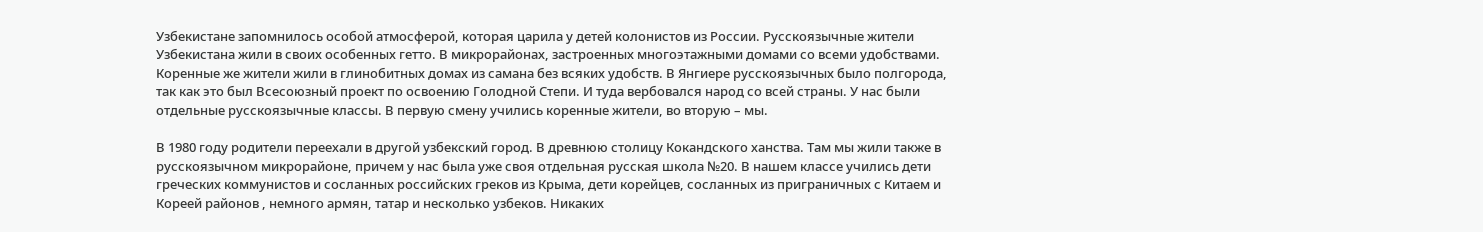Узбекистане запомнилось особой атмосферой, которая царила у детей колонистов из России. Русскоязычные жители Узбекистана жили в своих особенных гетто. В микрорайонах, застроенных многоэтажными домами со всеми удобствами. Коренные же жители жили в глинобитных домах из самана без всяких удобств. В Янгиере русскоязычных было полгорода, так как это был Всесоюзный проект по освоению Голодной Степи. И туда вербовался народ со всей страны. У нас были отдельные русскоязычные классы. В первую смену учились коренные жители, во вторую – мы.

В 1980 году родители переехали в другой узбекский город. В древнюю столицу Кокандского ханства. Там мы жили также в русскоязычном микрорайоне, причем у нас была уже своя отдельная русская школа №20. В нашем классе учились дети греческих коммунистов и сосланных российских греков из Крыма, дети корейцев, сосланных из приграничных с Китаем и Кореей районов , немного армян, татар и несколько узбеков. Никаких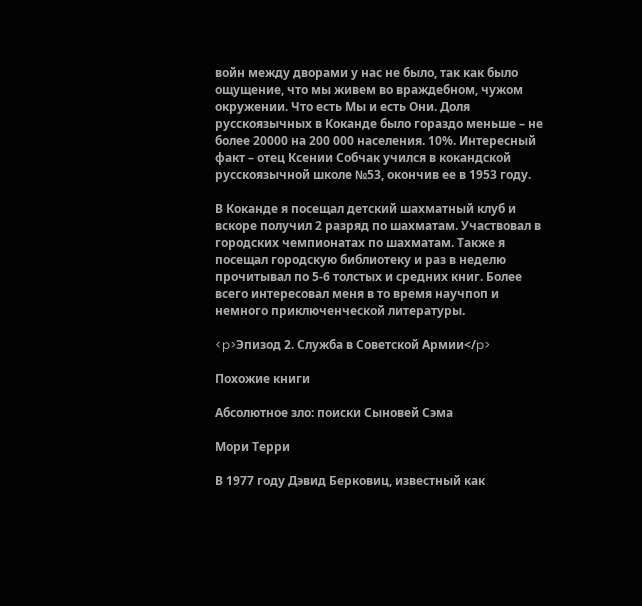войн между дворами у нас не было, так как было ощущение, что мы живем во враждебном, чужом окружении. Что есть Мы и есть Они. Доля русскоязычных в Коканде было гораздо меньше – не более 20000 на 200 000 населения. 10%. Интересный факт – отец Ксении Собчак учился в кокандской русскоязычной школе №53, окончив ее в 1953 году.

В Коканде я посещал детский шахматный клуб и вскоре получил 2 разряд по шахматам. Участвовал в городских чемпионатах по шахматам. Также я посещал городскую библиотеку и раз в неделю прочитывал по 5-6 толстых и средних книг. Более всего интересовал меня в то время научпоп и немного приключенческой литературы.

<p>Эпизод 2. Служба в Советской Армии</p>

Похожие книги

Абсолютное зло: поиски Сыновей Сэма

Мори Терри

В 1977 году Дэвид Берковиц, известный как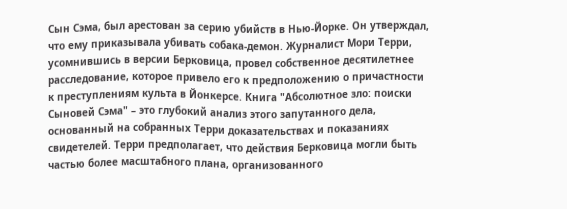Сын Сэма, был арестован за серию убийств в Нью-Йорке. Он утверждал, что ему приказывала убивать собака-демон. Журналист Мори Терри, усомнившись в версии Берковица, провел собственное десятилетнее расследование, которое привело его к предположению о причастности к преступлениям культа в Йонкерсе. Книга "Абсолютное зло: поиски Сыновей Сэма" – это глубокий анализ этого запутанного дела, основанный на собранных Терри доказательствах и показаниях свидетелей. Терри предполагает, что действия Берковица могли быть частью более масштабного плана, организованного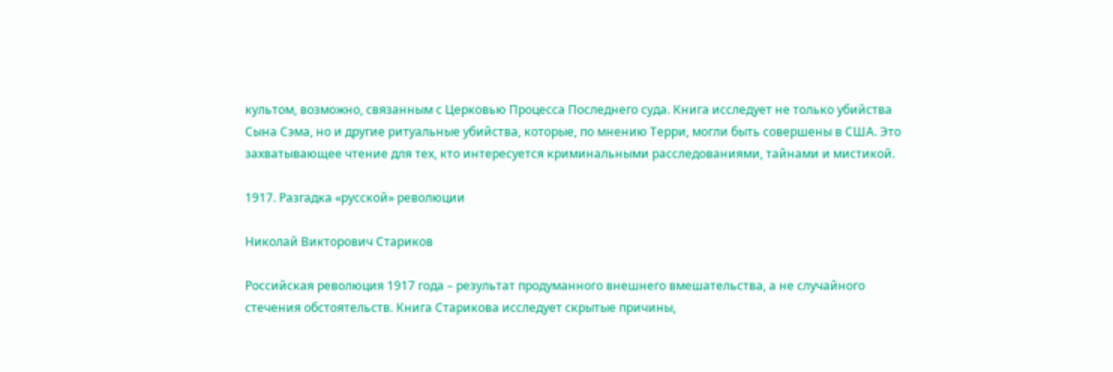культом, возможно, связанным с Церковью Процесса Последнего суда. Книга исследует не только убийства Сына Сэма, но и другие ритуальные убийства, которые, по мнению Терри, могли быть совершены в США. Это захватывающее чтение для тех, кто интересуется криминальными расследованиями, тайнами и мистикой.

1917. Разгадка «русской» революции

Николай Викторович Стариков

Российская революция 1917 года – результат продуманного внешнего вмешательства, а не случайного стечения обстоятельств. Книга Старикова исследует скрытые причины,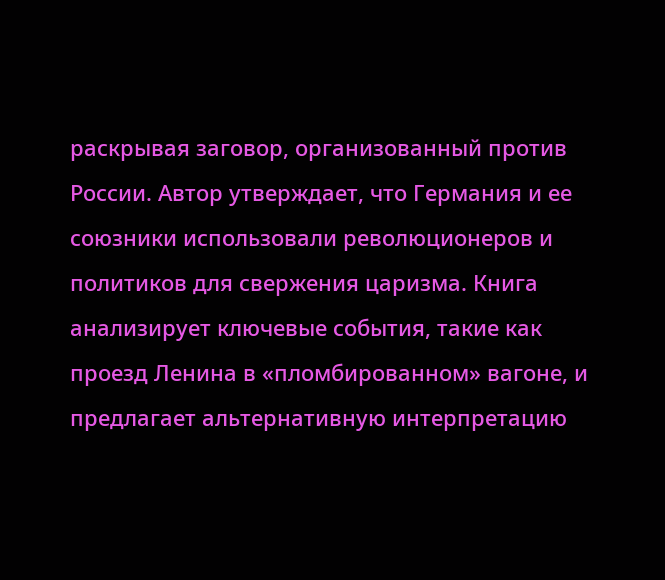раскрывая заговор, организованный против России. Автор утверждает, что Германия и ее союзники использовали революционеров и политиков для свержения царизма. Книга анализирует ключевые события, такие как проезд Ленина в «пломбированном» вагоне, и предлагает альтернативную интерпретацию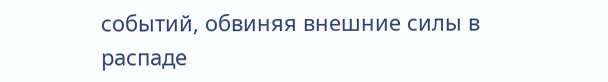событий, обвиняя внешние силы в распаде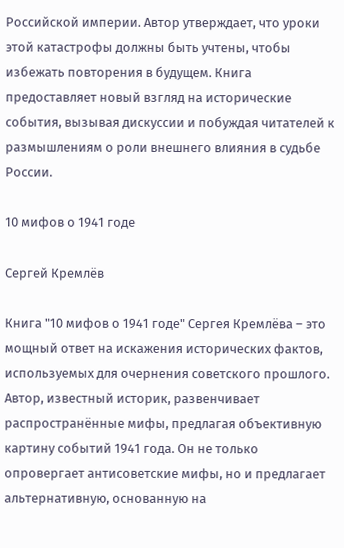Российской империи. Автор утверждает, что уроки этой катастрофы должны быть учтены, чтобы избежать повторения в будущем. Книга предоставляет новый взгляд на исторические события, вызывая дискуссии и побуждая читателей к размышлениям о роли внешнего влияния в судьбе России.

10 мифов о 1941 годе

Сергей Кремлёв

Книга "10 мифов о 1941 годе" Сергея Кремлёва – это мощный ответ на искажения исторических фактов, используемых для очернения советского прошлого. Автор, известный историк, развенчивает распространённые мифы, предлагая объективную картину событий 1941 года. Он не только опровергает антисоветские мифы, но и предлагает альтернативную, основанную на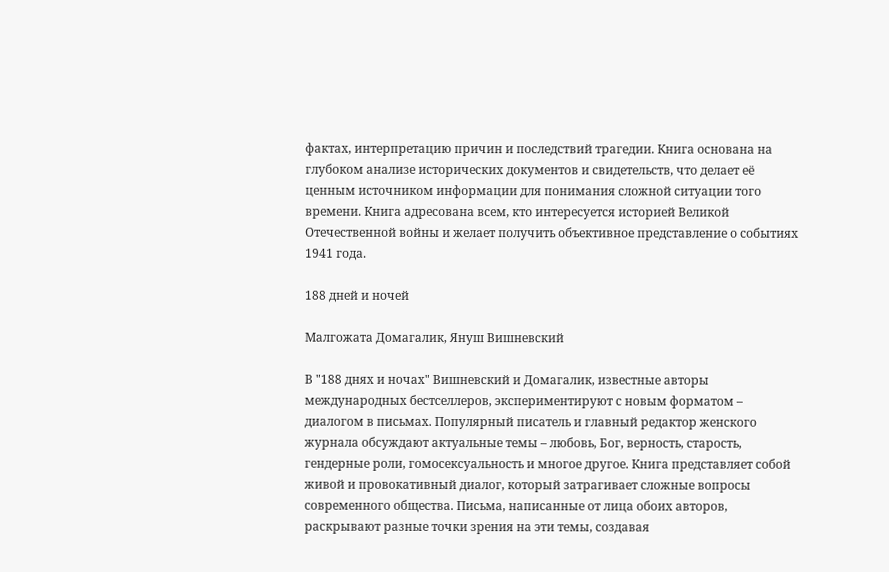фактах, интерпретацию причин и последствий трагедии. Книга основана на глубоком анализе исторических документов и свидетельств, что делает её ценным источником информации для понимания сложной ситуации того времени. Книга адресована всем, кто интересуется историей Великой Отечественной войны и желает получить объективное представление о событиях 1941 года.

188 дней и ночей

Малгожата Домагалик, Януш Вишневский

В "188 днях и ночах" Вишневский и Домагалик, известные авторы международных бестселлеров, экспериментируют с новым форматом – диалогом в письмах. Популярный писатель и главный редактор женского журнала обсуждают актуальные темы – любовь, Бог, верность, старость, гендерные роли, гомосексуальность и многое другое. Книга представляет собой живой и провокативный диалог, который затрагивает сложные вопросы современного общества. Письма, написанные от лица обоих авторов, раскрывают разные точки зрения на эти темы, создавая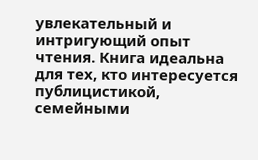увлекательный и интригующий опыт чтения. Книга идеальна для тех, кто интересуется публицистикой, семейными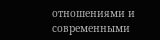отношениями и современными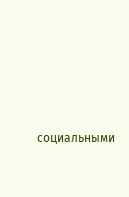социальными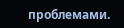проблемами.